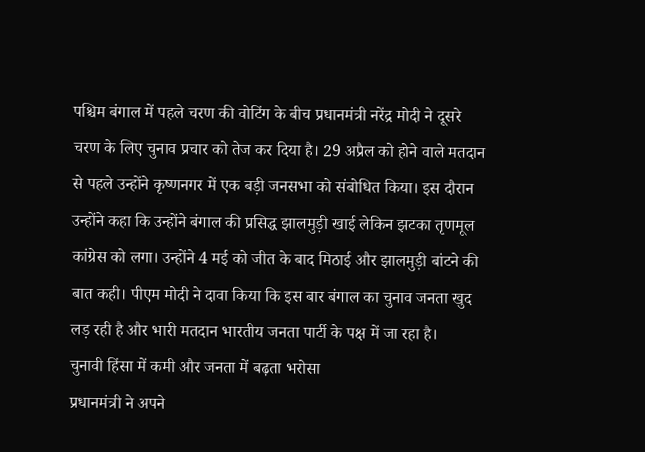पश्चिम बंगाल में पहले चरण की वोटिंग के बीच प्रधानमंत्री नरेंद्र मोदी ने दूसरे चरण के लिए चुनाव प्रचार को तेज कर दिया है। 29 अप्रैल को होने वाले मतदान से पहले उन्होंने कृष्णनगर में एक बड़ी जनसभा को संबोधित किया। इस दौरान उन्होंने कहा कि उन्होंने बंगाल की प्रसिद्ध झालमुड़ी खाई लेकिन झटका तृणमूल कांग्रेस को लगा। उन्होंने 4 मई को जीत के बाद मिठाई और झालमुड़ी बांटने की बात कही। पीएम मोदी ने दावा किया कि इस बार बंगाल का चुनाव जनता खुद लड़ रही है और भारी मतदान भारतीय जनता पार्टी के पक्ष में जा रहा है।
चुनावी हिंसा में कमी और जनता में बढ़ता भरोसा
प्रधानमंत्री ने अपने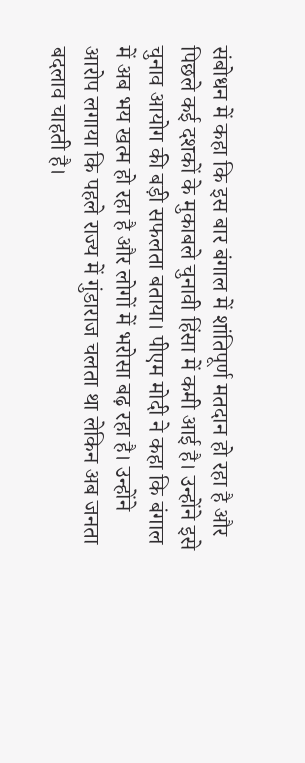संबोधन में कहा कि इस बार बंगाल में शांतिपूर्ण मतदान हो रहा है और पिछले कई दशकों के मुकाबले चुनावी हिंसा में कमी आई है। उन्होंने इसे चुनाव आयोग की बड़ी सफलता बताया। पीएम मोदी ने कहा कि बंगाल में अब भय खत्म हो रहा है और लोगों में भरोसा बढ़ रहा है। उन्होंने आरोप लगाया कि पहले राज्य में गुंडाराज चलता था लेकिन अब जनता बदलाव चाहती है।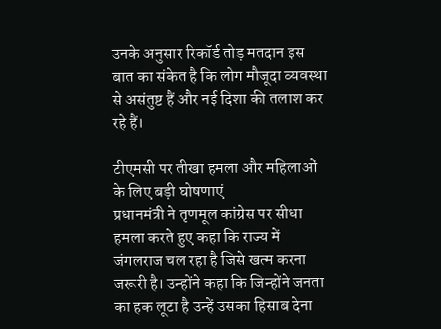उनके अनुसार रिकॉर्ड तोड़ मतदान इस बात का संकेत है कि लोग मौजूदा व्यवस्था से असंतुष्ट हैं और नई दिशा की तलाश कर रहे हैं।

टीएमसी पर तीखा हमला और महिलाओं के लिए बड़ी घोषणाएं
प्रधानमंत्री ने तृणमूल कांग्रेस पर सीधा हमला करते हुए कहा कि राज्य में जंगलराज चल रहा है जिसे खत्म करना जरूरी है। उन्होंने कहा कि जिन्होंने जनता का हक लूटा है उन्हें उसका हिसाब देना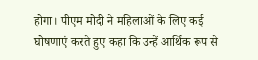होगा। पीएम मोदी ने महिलाओं के लिए कई घोषणाएं करते हुए कहा कि उन्हें आर्थिक रूप से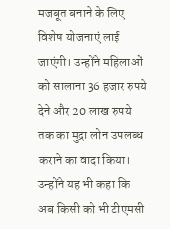मजबूत बनाने के लिए विशेष योजनाएं लाई जाएंगी। उन्होंने महिलाओं को सालाना 36 हजार रुपये देने और 20 लाख रुपये तक का मुद्रा लोन उपलब्ध कराने का वादा किया। उन्होंने यह भी कहा कि अब किसी को भी टीएमसी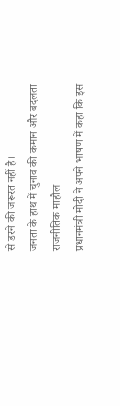से डरने की जरूरत नहीं है।
जनता के हाथ में चुनाव की कमान और बदलता राजनीतिक माहौल
प्रधानमंत्री मोदी ने अपने भाषण में कहा कि इस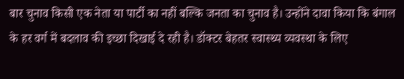बार चुनाव किसी एक नेता या पार्टी का नहीं बल्कि जनता का चुनाव है। उन्होंने दावा किया कि बंगाल के हर वर्ग में बदलाव की इच्छा दिखाई दे रही है। डॉक्टर बेहतर स्वास्थ्य व्यवस्था के लिए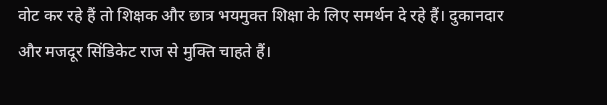वोट कर रहे हैं तो शिक्षक और छात्र भयमुक्त शिक्षा के लिए समर्थन दे रहे हैं। दुकानदार और मजदूर सिंडिकेट राज से मुक्ति चाहते हैं।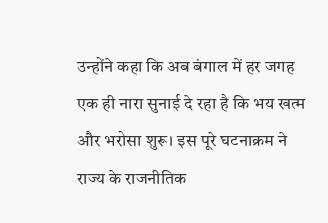उन्होंने कहा कि अब बंगाल में हर जगह एक ही नारा सुनाई दे रहा है कि भय खत्म और भरोसा शुरू। इस पूरे घटनाक्रम ने राज्य के राजनीतिक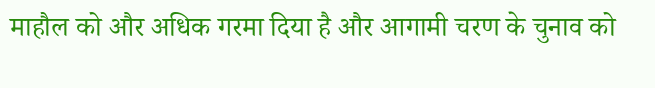माहौल को और अधिक गरमा दिया है और आगामी चरण के चुनाव को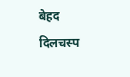बेहद दिलचस्प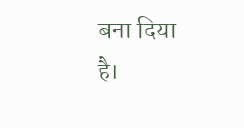बना दिया है।